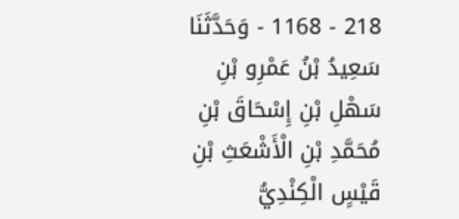218 - 1168 - وَحَدَّثَنَا سَعِيدُ بْنُ عَمْرِو بْنِ سَهْلِ بْنِ إِسْحَاقَ بْنِ مُحَمَّدِ بْنِ الْأَشْعَثِ بْنِ قَيْسٍ الْكِنْدِيُّ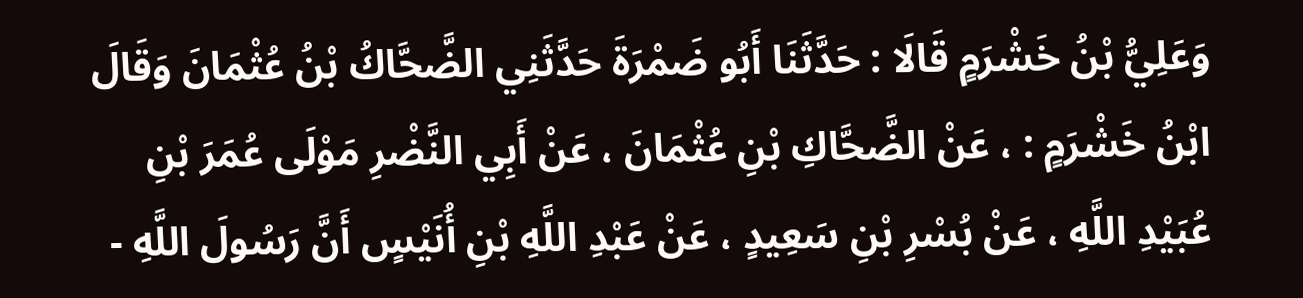وَعَلِيُّ بْنُ خَشْرَمٍ قَالَا : حَدَّثَنَا أَبُو ضَمْرَةَ حَدَّثَنِي الضَّحَّاكُ بْنُ عُثْمَانَ وَقَالَ ابْنُ خَشْرَمٍ : ، عَنْ الضَّحَّاكِ بْنِ عُثْمَانَ ، عَنْ أَبِي النَّضْرِ مَوْلَى عُمَرَ بْنِ عُبَيْدِ اللَّهِ ، عَنْ بُسْرِ بْنِ سَعِيدٍ ، عَنْ عَبْدِ اللَّهِ بْنِ أُنَيْسٍ أَنَّ رَسُولَ اللَّهِ -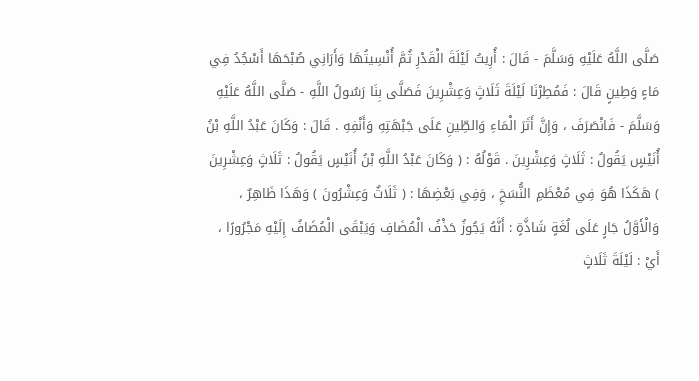صَلَّى اللَّهُ عَلَيْهِ وَسَلَّمَ - قَالَ : أُرِيتُ لَيْلَةَ الْقَدْرِ ثُمَّ أُنْسِيتُهَا وَأَرَانِي صُبْحَهَا أَسْجُدُ فِي مَاءٍ وَطِينٍ قَالَ : فَمُطِرْنَا لَيْلَةَ ثَلَاثٍ وَعِشْرِينَ فَصَلَّى بِنَا رَسُولُ اللَّهِ - صَلَّى اللَّهُ عَلَيْهِ وَسَلَّمَ - فَانْصَرَفَ ، وَإِنَّ أَثَرَ الْمَاءِ وَالطِّينِ عَلَى جَبْهَتِهِ وَأَنْفِهِ . قَالَ : وَكَانَ عَبْدُ اللَّهِ بْنُ أُنَيْسٍ يَقُولُ : ثَلَاثٍ وَعِشْرِينَ . قَوْلُهُ : ( وَكَانَ عَبْدُ اللَّهِ بْنُ أُنَيْسٍ يَقُولُ : ثَلَاثٍ وَعِشْرِينَ ) هَكَذَا هُوَ فِي مُعْظَمِ النُّسَخِ ، وَفِي بَعْضِهَا : ( ثَلَاثٌ وَعِشْرُونَ ) وَهَذَا ظَاهِرٌ ، وَالْأَوَّلُ جَارٍ عَلَى لُغَةٍ شَاذَّةٍ : أَنَّهُ يَجُوزُ حَذْفُ الْمُضَافِ وَيَبْقَى الْمُضَافُ إِلَيْهِ مَجْرُورًا ، أَيْ : لَيْلَةَ ثَلَاثٍ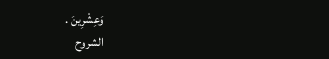وَعِشْرِينَ .
الشروح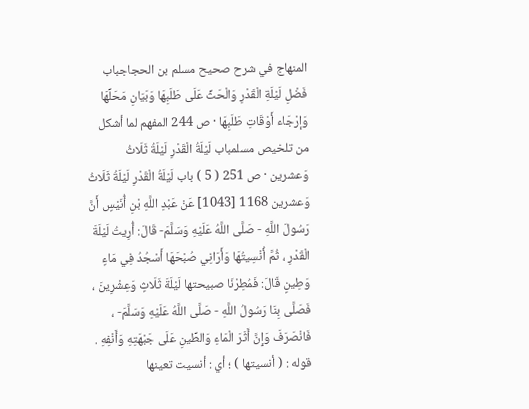المنهاج في شرح صحيح مسلم بن الحجاجباب فَضْلِ لَيْلَةِ الْقَدْرِ وَالْحَثِّ عَلَى طَلَبِهَا وَبَيَانِ مَحَلِّهَا وَإرْجَاء أَوْقَاتِ طَلَبِهَا · ص 244 المفهم لما أشكل من تلخيص مسلمباب لَيْلَةُ الْقَدْرِ لَيْلَةُ ثَلَاثُ وَعشرين · ص 251 ( 5 ) باب لَيْلَةُ الْقَدْرِ لَيْلَةُ ثَلَاثُ وَعشرين 1168 [1043] عَنْ عَبْدِ اللَّهِ بْنِ أُنَيْسٍ أَنَّ رَسُولَ اللَّهِ - صَلَّى اللَّهُ عَلَيْهِ وَسَلَّمَ- قَالَ: أُرِيتُ لَيْلَةَ الْقَدْرِ ، ثُمَّ أُنْسِيتُهَا وَأَرَانِي صُبْحَهَا أَسْجُدُ فِي مَاءٍ وَطِينٍ قَالَ: فَمُطِرْنَا صبيحتها لَيْلَةَ ثَلَاثٍ وَعِشْرِينَ ، فَصَلَّى بِنَا رَسُولُ اللَّهِ - صَلَّى اللَّهُ عَلَيْهِ وَسَلَّمَ- ، فَانْصَرَفَ وَإِنَّ أَثَرَ الْمَاءِ وَالطِّينِ عَلَى جَبْهَتِهِ وَأَنْفِهِ . قوله : ( أنسيتها ) ؛ أي : أنسيت تعينها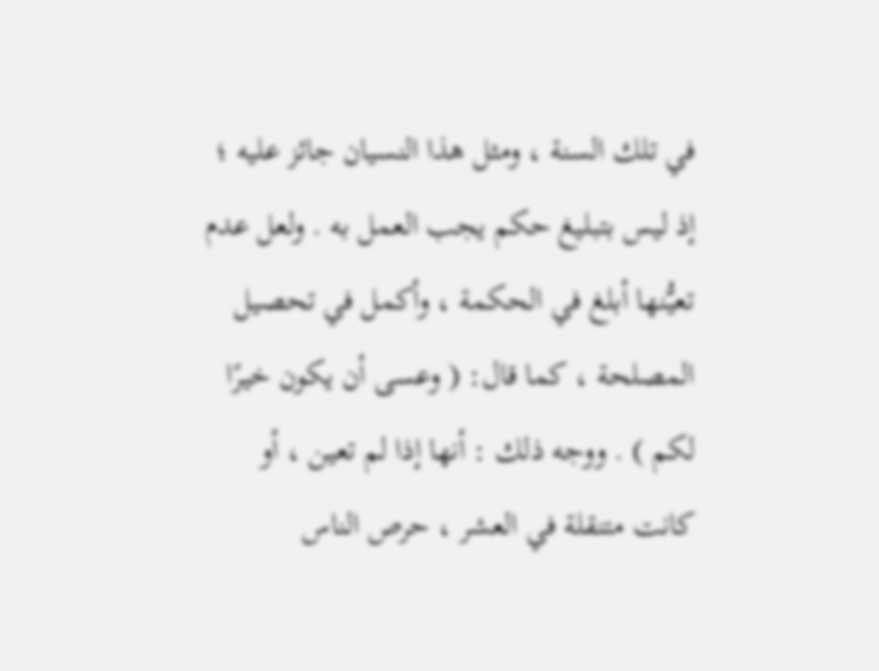في تلك السنة ، ومثل هذا النسيان جائز عليه ؛ إذ ليس بتبليغ حكم يجب العمل به . ولعل عدم تعيُّنها أبلغ في الحكمة ، وأكمل في تحصيل المصلحة ، كما قال: ( وعسى أن يكون خيرًا لكم ) . ووجه ذلك : أنها إذا لم تعين ، أو كانت متنقلة في العشر ، حرص الناس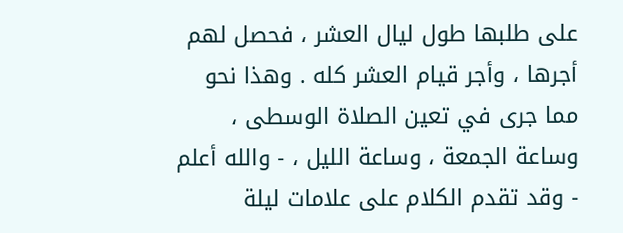على طلبها طول ليال العشر ، فحصل لهم أجرها ، وأجر قيام العشر كله . وهذا نحو مما جرى في تعين الصلاة الوسطى ، وساعة الجمعة ، وساعة الليل ، - والله أعلم - وقد تقدم الكلام على علامات ليلة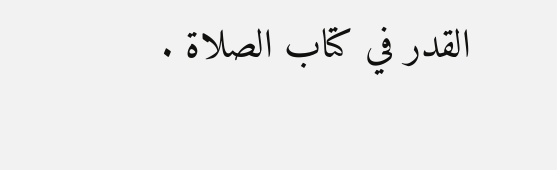القدر في كتاب الصلاة .